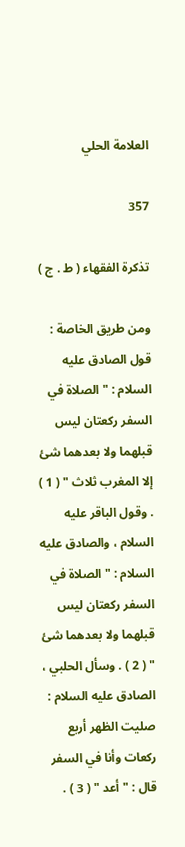العلامة الحلي

357

تذكرة الفقهاء ( ط . ج )

ومن طريق الخاصة : قول الصادق عليه السلام : " الصلاة في السفر ركعتان ليس قبلهما ولا بعدهما شئ إلا المغرب ثلاث " ( 1 ) . وقول الباقر عليه السلام ، والصادق عليه السلام : " الصلاة في السفر ركعتان ليس قبلهما ولا بعدهما شئ " ( 2 ) . وسأل الحلبي ، الصادق عليه السلام : صليت الظهر أربع ركعات وأنا في السفر قال : " أعد " ( 3 ) .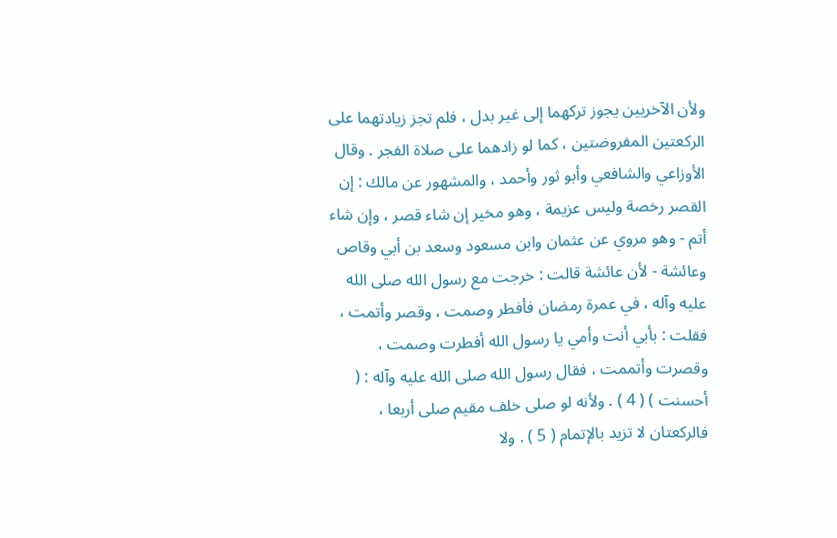ولأن الآخريين يجوز تركهما إلى غير بدل ، فلم تجز زيادتهما على الركعتين المفروضتين ، كما لو زادهما على صلاة الفجر . وقال الأوزاعي والشافعي وأبو ثور وأحمد ، والمشهور عن مالك : إن القصر رخصة وليس عزيمة ، وهو مخير إن شاء قصر ، وإن شاء أتم - وهو مروي عن عثمان وابن مسعود وسعد بن أبي وقاص وعائشة - لأن عائشة قالت : خرجت مع رسول الله صلى الله عليه وآله ، في عمرة رمضان فأفطر وصمت ، وقصر وأتمت ، فقلت : بأبي أنت وأمي يا رسول الله أفطرت وصمت ، وقصرت وأتممت ، فقال رسول الله صلى الله عليه وآله : ( أحسنت ) ( 4 ) . ولأنه لو صلى خلف مقيم صلى أربعا ، فالركعتان لا تزيد بالإتمام ( 5 ) . ولا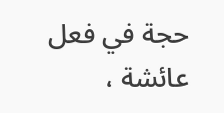حجة في فعل عائشة ،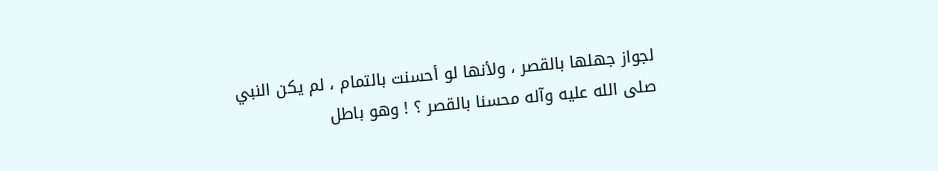لجواز جهلها بالقصر ، ولأنها لو أحسنت بالتمام ، لم يكن النبي صلى الله عليه وآله محسنا بالقصر ؟ ! وهو باطل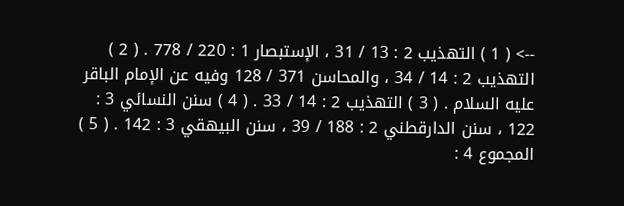--> ( 1 ) التهذيب 2 : 13 / 31 ، الإستبصار 1 : 220 / 778 . ( 2 ) التهذيب 2 : 14 / 34 ، والمحاسن 371 / 128 وفيه عن الإمام الباقر عليه السلام . ( 3 ) التهذيب 2 : 14 / 33 . ( 4 ) سنن النسائي 3 : 122 ، سنن الدارقطني 2 : 188 / 39 ، سنن البيهقي 3 : 142 . ( 5 ) المجموع 4 :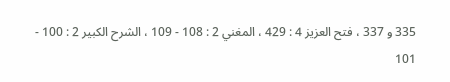335 و 337 ، فتح العزيز 4 : 429 ، المغني 2 : 108 - 109 ، الشرح الكبير 2 : 100 - 101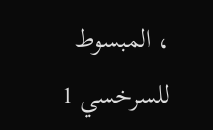، المبسوط للسرخسي 1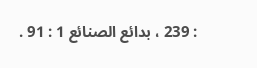: 239 ، بدائع الصنائع 1 : 91 .